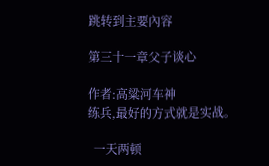跳转到主要內容

第三十一章父子谈心

作者:高粱河车神
练兵,最好的方式就是实战。

  一天两顿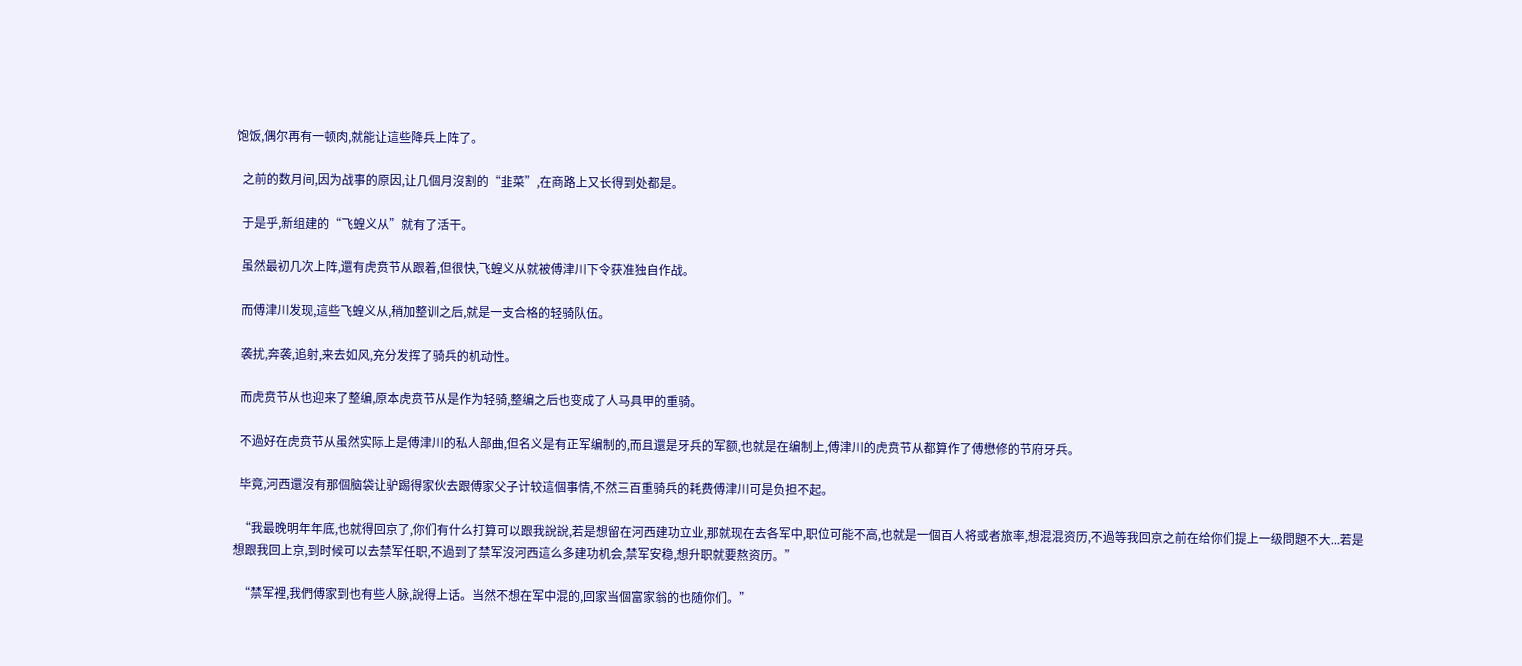饱饭,偶尔再有一顿肉,就能让這些降兵上阵了。

  之前的数月间,因为战事的原因,让几個月沒割的“韭菜”,在商路上又长得到处都是。

  于是乎,新组建的“飞蝗义从”就有了活干。

  虽然最初几次上阵,還有虎贲节从跟着,但很快,飞蝗义从就被傅津川下令获准独自作战。

  而傅津川发现,這些飞蝗义从,稍加整训之后,就是一支合格的轻骑队伍。

  袭扰,奔袭,追射,来去如风,充分发挥了骑兵的机动性。

  而虎贲节从也迎来了整编,原本虎贲节从是作为轻骑,整编之后也变成了人马具甲的重骑。

  不過好在虎贲节从虽然实际上是傅津川的私人部曲,但名义是有正军编制的,而且還是牙兵的军额,也就是在编制上,傅津川的虎贲节从都算作了傅懋修的节府牙兵。

  毕竟,河西還沒有那個脑袋让驴踢得家伙去跟傅家父子计较這個事情,不然三百重骑兵的耗费傅津川可是负担不起。

  “我最晚明年年底,也就得回京了,你们有什么打算可以跟我說說,若是想留在河西建功立业,那就现在去各军中,职位可能不高,也就是一個百人将或者旅率,想混混资历,不過等我回京之前在给你们提上一级問題不大...若是想跟我回上京,到时候可以去禁军任职,不過到了禁军沒河西這么多建功机会,禁军安稳,想升职就要熬资历。”

  “禁军裡,我們傅家到也有些人脉,說得上话。当然不想在军中混的,回家当個富家翁的也随你们。”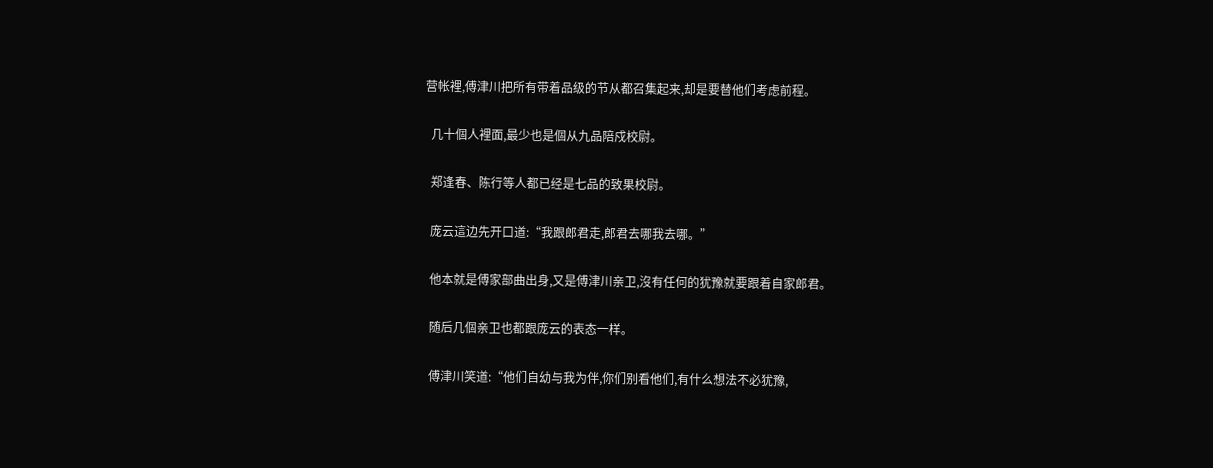营帐裡,傅津川把所有带着品级的节从都召集起来,却是要替他们考虑前程。

  几十個人裡面,最少也是個从九品陪戍校尉。

  郑逢春、陈行等人都已经是七品的致果校尉。

  庞云這边先开口道:“我跟郎君走,郎君去哪我去哪。”

  他本就是傅家部曲出身,又是傅津川亲卫,沒有任何的犹豫就要跟着自家郎君。

  随后几個亲卫也都跟庞云的表态一样。

  傅津川笑道:“他们自幼与我为伴,你们别看他们,有什么想法不必犹豫,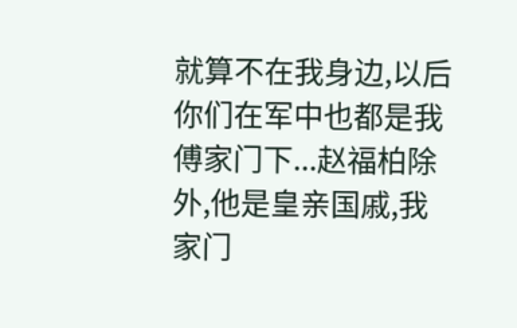就算不在我身边,以后你们在军中也都是我傅家门下...赵福柏除外,他是皇亲国戚,我家门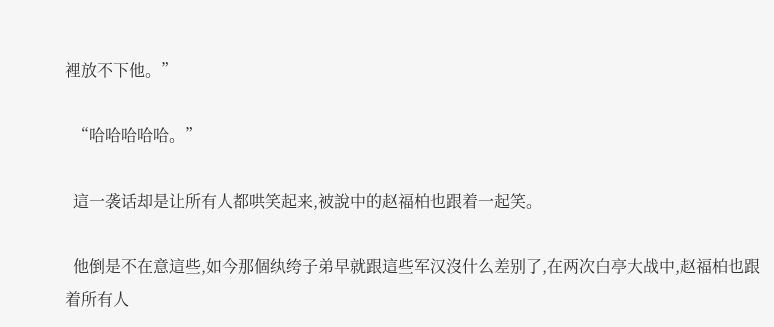裡放不下他。”

  “哈哈哈哈哈。”

  這一袭话却是让所有人都哄笑起来,被說中的赵福柏也跟着一起笑。

  他倒是不在意這些,如今那個纨绔子弟早就跟這些军汉沒什么差别了,在两次白亭大战中,赵福柏也跟着所有人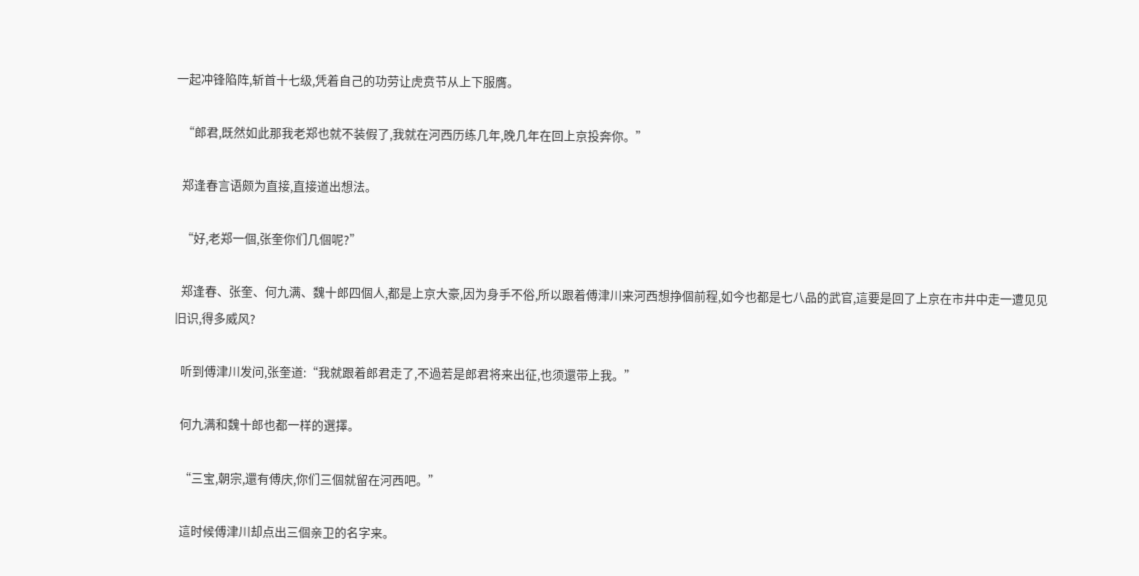一起冲锋陷阵,斩首十七级,凭着自己的功劳让虎贲节从上下服膺。

  “郎君,既然如此那我老郑也就不装假了,我就在河西历练几年,晚几年在回上京投奔你。”

  郑逢春言语颇为直接,直接道出想法。

  “好,老郑一個,张奎你们几個呢?”

  郑逢春、张奎、何九满、魏十郎四個人,都是上京大豪,因为身手不俗,所以跟着傅津川来河西想挣個前程,如今也都是七八品的武官,這要是回了上京在市井中走一遭见见旧识,得多威风?

  听到傅津川发问,张奎道:“我就跟着郎君走了,不過若是郎君将来出征,也须還带上我。”

  何九满和魏十郎也都一样的選擇。

  “三宝,朝宗,還有傅庆,你们三個就留在河西吧。”

  這时候傅津川却点出三個亲卫的名字来。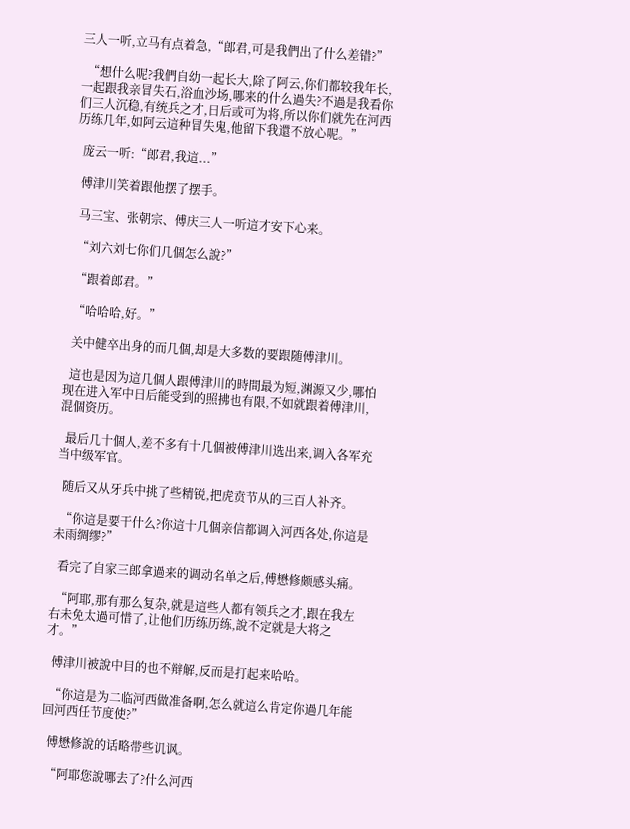三人一听,立马有点着急,“郎君,可是我們出了什么差错?”

  “想什么呢?我們自幼一起长大,除了阿云,你们都较我年长,一起跟我亲冒失石,浴血沙场,哪来的什么過失?不過是我看你们三人沉稳,有统兵之才,日后或可为将,所以你们就先在河西历练几年,如阿云這种冒失鬼,他留下我還不放心呢。”

  庞云一听:“郎君,我這...”

  傅津川笑着跟他摆了摆手。

  马三宝、张朝宗、傅庆三人一听這才安下心来。

  “刘六刘七你们几個怎么說?”

  “跟着郎君。”

  “哈哈哈,好。”

  关中健卒出身的而几個,却是大多数的要跟随傅津川。

  這也是因为這几個人跟傅津川的時間最为短,渊源又少,哪怕现在进入军中日后能受到的照拂也有限,不如就跟着傅津川,混個资历。

  最后几十個人,差不多有十几個被傅津川选出来,调入各军充当中级军官。

  随后又从牙兵中挑了些精锐,把虎贲节从的三百人补齐。

  “你這是要干什么?你這十几個亲信都调入河西各处,你這是未雨绸缪?”

  看完了自家三郎拿過来的调动名单之后,傅懋修颇感头痛。

  “阿耶,那有那么复杂,就是這些人都有领兵之才,跟在我左右未免太過可惜了,让他们历练历练,說不定就是大将之才。”

  傅津川被說中目的也不辩解,反而是打起来哈哈。

  “你這是为二临河西做准备啊,怎么就這么肯定你過几年能回河西任节度使?”

  傅懋修說的话略带些讥讽。

  “阿耶您說哪去了?什么河西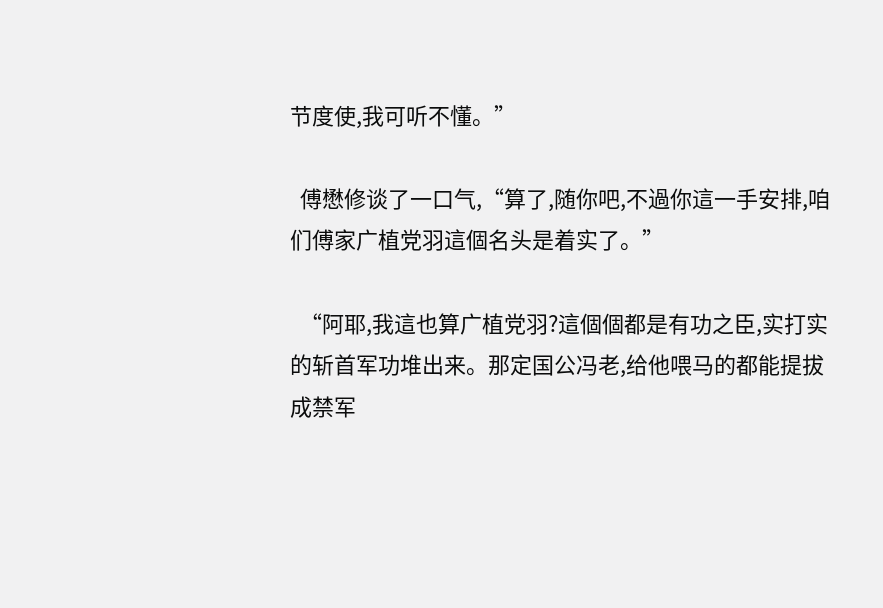节度使,我可听不懂。”

  傅懋修谈了一口气,“算了,随你吧,不過你這一手安排,咱们傅家广植党羽這個名头是着实了。”

  “阿耶,我這也算广植党羽?這個個都是有功之臣,实打实的斩首军功堆出来。那定国公冯老,给他喂马的都能提拔成禁军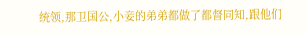统领,那卫国公,小妾的弟弟都做了都督同知,跟他们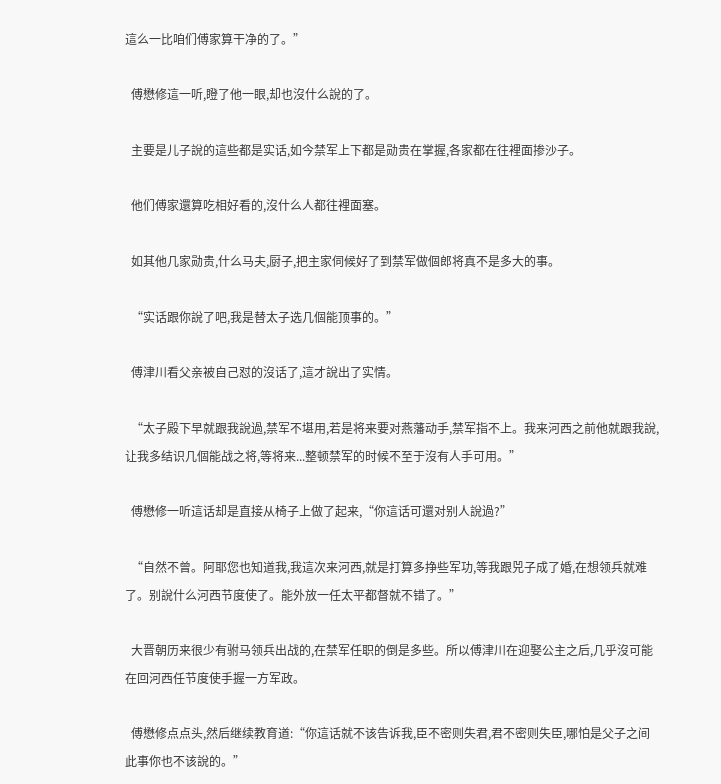這么一比咱们傅家算干净的了。”

  傅懋修這一听,瞪了他一眼,却也沒什么說的了。

  主要是儿子說的這些都是实话,如今禁军上下都是勋贵在掌握,各家都在往裡面掺沙子。

  他们傅家還算吃相好看的,沒什么人都往裡面塞。

  如其他几家勋贵,什么马夫,厨子,把主家伺候好了到禁军做個郎将真不是多大的事。

  “实话跟你說了吧,我是替太子选几個能顶事的。”

  傅津川看父亲被自己怼的沒话了,這才說出了实情。

  “太子殿下早就跟我說過,禁军不堪用,若是将来要对燕藩动手,禁军指不上。我来河西之前他就跟我說,让我多结识几個能战之将,等将来...整顿禁军的时候不至于沒有人手可用。”

  傅懋修一听這话却是直接从椅子上做了起来,“你這话可還对别人說過?”

  “自然不曾。阿耶您也知道我,我這次来河西,就是打算多挣些军功,等我跟兕子成了婚,在想领兵就难了。别說什么河西节度使了。能外放一任太平都督就不错了。”

  大晋朝历来很少有驸马领兵出战的,在禁军任职的倒是多些。所以傅津川在迎娶公主之后,几乎沒可能在回河西任节度使手握一方军政。

  傅懋修点点头,然后继续教育道:“你這话就不该告诉我,臣不密则失君,君不密则失臣,哪怕是父子之间此事你也不该說的。”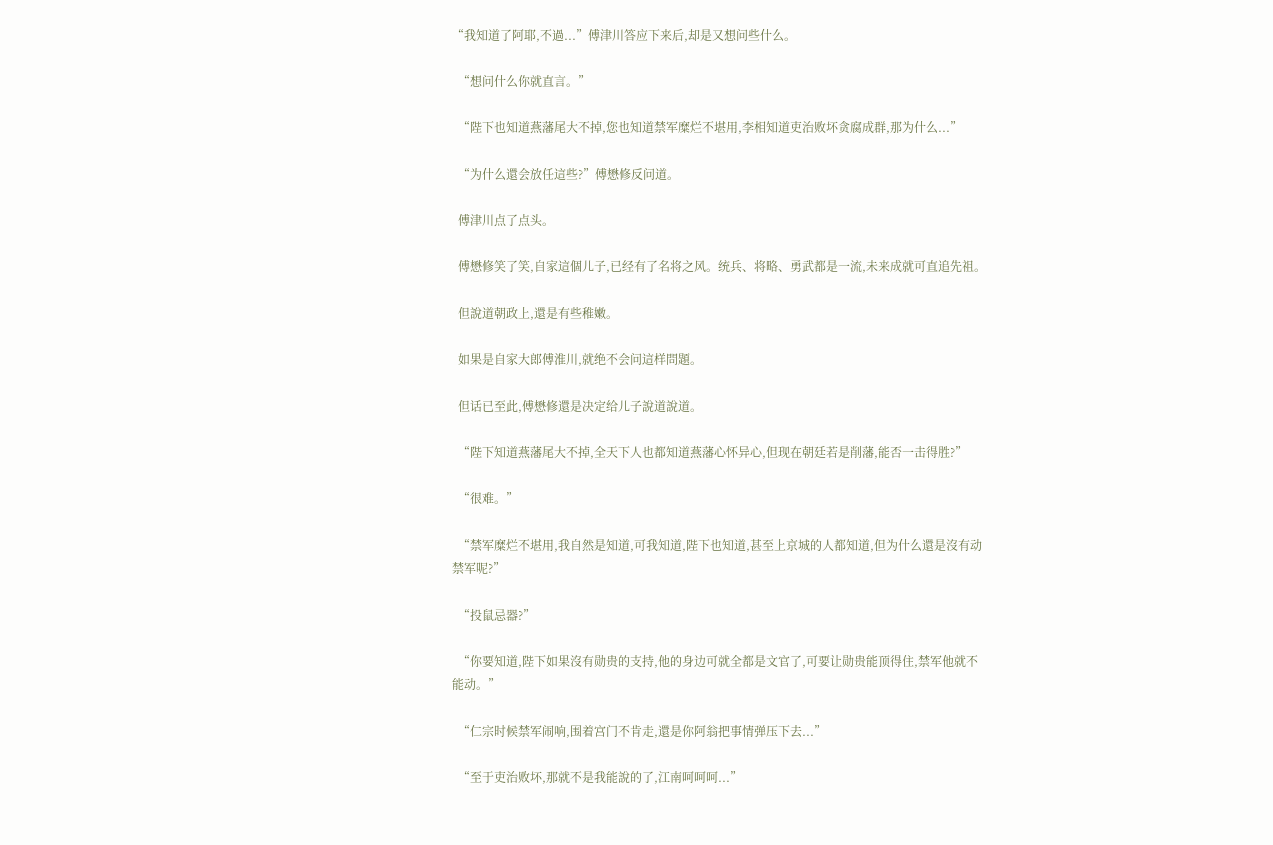“我知道了阿耶,不過...”傅津川答应下来后,却是又想问些什么。

  “想问什么你就直言。”

  “陛下也知道燕藩尾大不掉,您也知道禁军糜烂不堪用,李相知道吏治败坏贪腐成群,那为什么...”

  “为什么還会放任這些?”傅懋修反问道。

  傅津川点了点头。

  傅懋修笑了笑,自家這個儿子,已经有了名将之风。统兵、将略、勇武都是一流,未来成就可直追先祖。

  但說道朝政上,還是有些稚嫩。

  如果是自家大郎傅淮川,就绝不会问這样問題。

  但话已至此,傅懋修還是决定给儿子說道說道。

  “陛下知道燕藩尾大不掉,全天下人也都知道燕藩心怀异心,但现在朝廷若是削藩,能否一击得胜?”

  “很难。”

  “禁军糜烂不堪用,我自然是知道,可我知道,陛下也知道,甚至上京城的人都知道,但为什么還是沒有动禁军呢?”

  “投鼠忌器?”

  “你要知道,陛下如果沒有勋贵的支持,他的身边可就全都是文官了,可要让勋贵能顶得住,禁军他就不能动。”

  “仁宗时候禁军闹响,围着宫门不肯走,還是你阿翁把事情弹压下去...”

  “至于吏治败坏,那就不是我能說的了,江南呵呵呵...”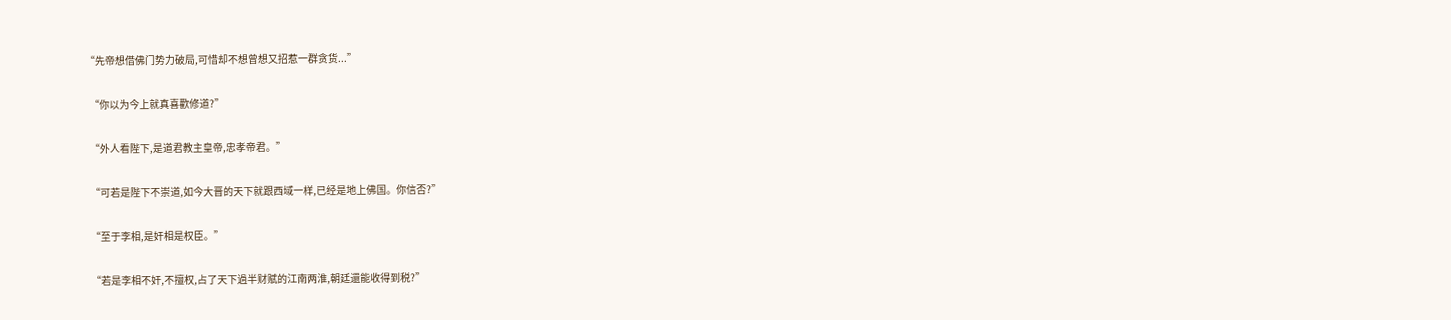“先帝想借佛门势力破局,可惜却不想曾想又招惹一群贪货...”

  “你以为今上就真喜歡修道?”

  “外人看陛下,是道君教主皇帝,忠孝帝君。”

  “可若是陛下不崇道,如今大晋的天下就跟西域一样,已经是地上佛国。你信否?”

  “至于李相,是奸相是权臣。”

  “若是李相不奸,不擅权,占了天下過半财赋的江南两淮,朝廷還能收得到税?”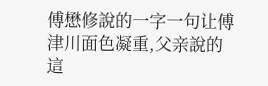傅懋修說的一字一句让傅津川面色凝重,父亲說的這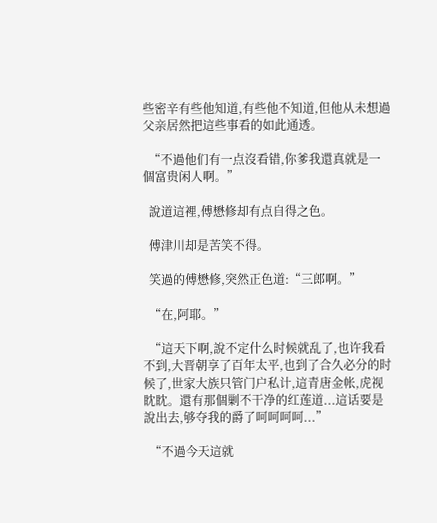些密辛有些他知道,有些他不知道,但他从未想過父亲居然把這些事看的如此通透。

  “不過他们有一点沒看错,你爹我還真就是一個富贵闲人啊。”

  說道這裡,傅懋修却有点自得之色。

  傅津川却是苦笑不得。

  笑過的傅懋修,突然正色道:“三郎啊。”

  “在,阿耶。”

  “這天下啊,說不定什么时候就乱了,也许我看不到,大晋朝享了百年太平,也到了合久必分的时候了,世家大族只管门户私计,這青唐金帐,虎视眈眈。還有那個剿不干净的红莲道...這话要是說出去,够夺我的爵了呵呵呵呵...”

  “不過今天這就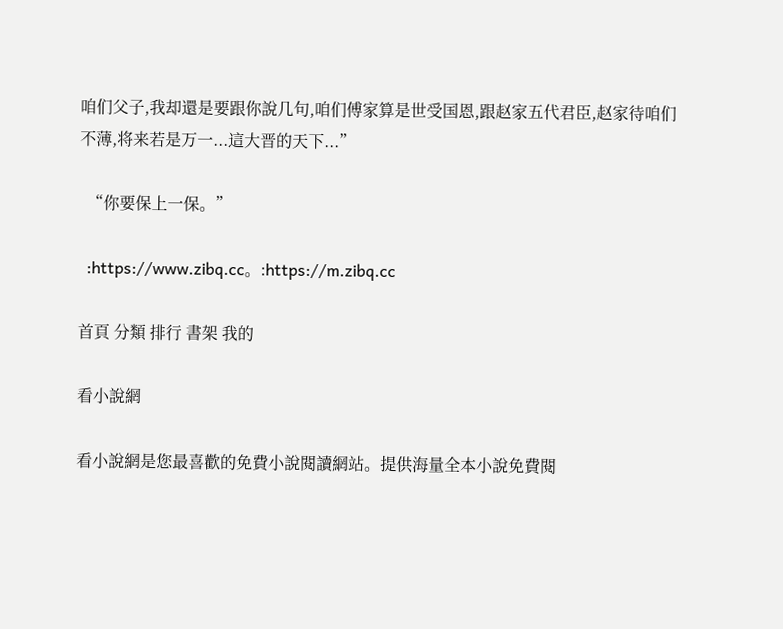咱们父子,我却還是要跟你說几句,咱们傅家算是世受国恩,跟赵家五代君臣,赵家待咱们不薄,将来若是万一...這大晋的天下...”

  “你要保上一保。”

  :https://www.zibq.cc。:https://m.zibq.cc

首頁 分類 排行 書架 我的

看小說網

看小說網是您最喜歡的免費小說閱讀網站。提供海量全本小說免費閱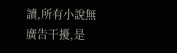讀,所有小說無廣告干擾,是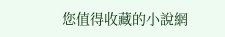您值得收藏的小說網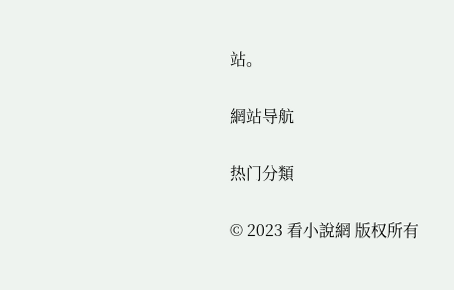站。

網站导航

热门分類

© 2023 看小說網 版权所有